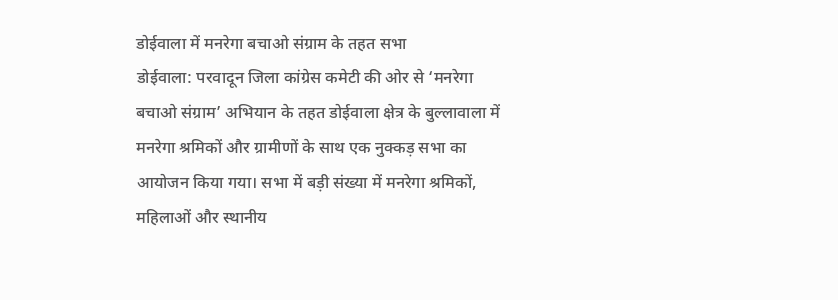डोईवाला में मनरेगा बचाओ संग्राम के तहत सभा
डोईवाला: परवादून जिला कांग्रेस कमेटी की ओर से ‘मनरेगा बचाओ संग्राम’ अभियान के तहत डोईवाला क्षेत्र के बुल्लावाला में मनरेगा श्रमिकों और ग्रामीणों के साथ एक नुक्कड़ सभा का आयोजन किया गया। सभा में बड़ी संख्या में मनरेगा श्रमिकों, महिलाओं और स्थानीय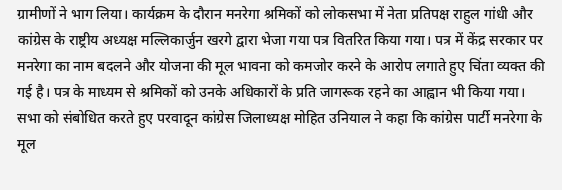ग्रामीणों ने भाग लिया। कार्यक्रम के दौरान मनरेगा श्रमिकों को लोकसभा में नेता प्रतिपक्ष राहुल गांधी और कांग्रेस के राष्ट्रीय अध्यक्ष मल्लिकार्जुन खरगे द्वारा भेजा गया पत्र वितरित किया गया। पत्र में केंद्र सरकार पर मनरेगा का नाम बदलने और योजना की मूल भावना को कमजोर करने के आरोप लगाते हुए चिंता व्यक्त की गई है। पत्र के माध्यम से श्रमिकों को उनके अधिकारों के प्रति जागरूक रहने का आह्वान भी किया गया।
सभा को संबोधित करते हुए परवादून कांग्रेस जिलाध्यक्ष मोहित उनियाल ने कहा कि कांग्रेस पार्टी मनरेगा के मूल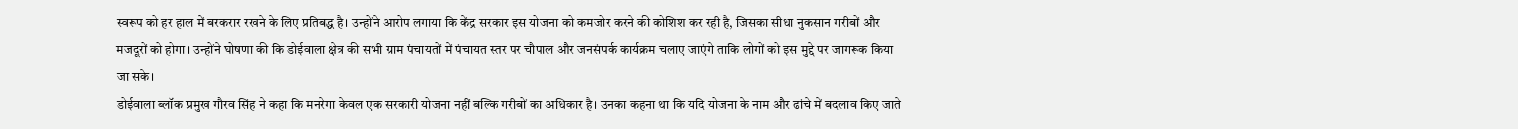स्वरूप को हर हाल में बरकरार रखने के लिए प्रतिबद्ध है। उन्होंने आरोप लगाया कि केंद्र सरकार इस योजना को कमजोर करने की कोशिश कर रही है, जिसका सीधा नुकसान गरीबों और मजदूरों को होगा। उन्होंने घोषणा की कि डोईवाला क्षेत्र की सभी ग्राम पंचायतों में पंचायत स्तर पर चौपाल और जनसंपर्क कार्यक्रम चलाए जाएंगे ताकि लोगों को इस मुद्दे पर जागरूक किया जा सके।
डोईवाला ब्लॉक प्रमुख गौरव सिंह ने कहा कि मनरेगा केवल एक सरकारी योजना नहीं बल्कि गरीबों का अधिकार है। उनका कहना था कि यदि योजना के नाम और ढांचे में बदलाव किए जाते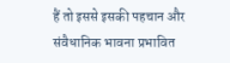हैं तो इससे इसकी पहचान और संवैधानिक भावना प्रभावित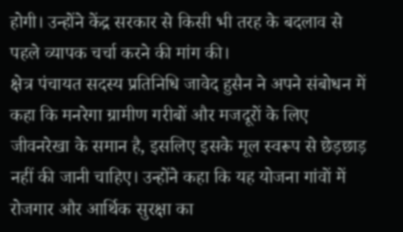होगी। उन्होंने केंद्र सरकार से किसी भी तरह के बदलाव से पहले व्यापक चर्चा करने की मांग की।
क्षेत्र पंचायत सदस्य प्रतिनिधि जावेद हुसैन ने अपने संबोधन में कहा कि मनरेगा ग्रामीण गरीबों और मजदूरों के लिए जीवनरेखा के समान है, इसलिए इसके मूल स्वरूप से छेड़छाड़ नहीं की जानी चाहिए। उन्होंने कहा कि यह योजना गांवों में रोजगार और आर्थिक सुरक्षा का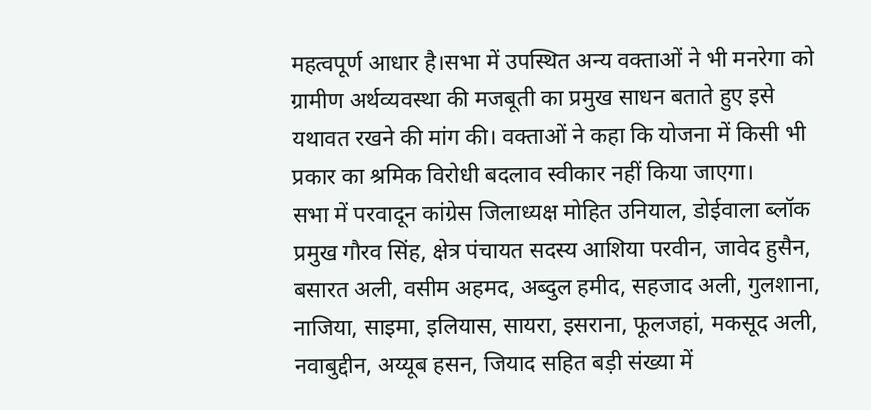महत्वपूर्ण आधार है।सभा में उपस्थित अन्य वक्ताओं ने भी मनरेगा को ग्रामीण अर्थव्यवस्था की मजबूती का प्रमुख साधन बताते हुए इसे यथावत रखने की मांग की। वक्ताओं ने कहा कि योजना में किसी भी प्रकार का श्रमिक विरोधी बदलाव स्वीकार नहीं किया जाएगा।
सभा में परवादून कांग्रेस जिलाध्यक्ष मोहित उनियाल, डोईवाला ब्लॉक प्रमुख गौरव सिंह, क्षेत्र पंचायत सदस्य आशिया परवीन, जावेद हुसैन, बसारत अली, वसीम अहमद, अब्दुल हमीद, सहजाद अली, गुलशाना, नाजिया, साइमा, इलियास, सायरा, इसराना, फूलजहां, मकसूद अली, नवाबुद्दीन, अय्यूब हसन, जियाद सहित बड़ी संख्या में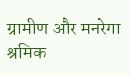ग्रामीण और मनरेगा श्रमिक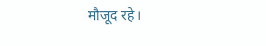मौजूद रहे।